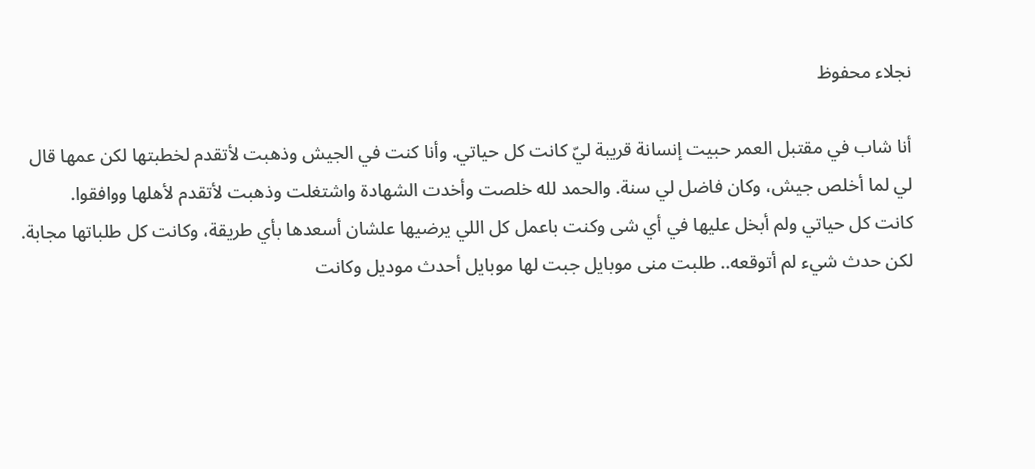نجلاء محفوظ

أنا شاب في مقتبل العمر حبيت إنسانة قريبة ليّ كانت كل حياتي. وأنا كنت في الجيش وذهبت لأتقدم لخطبتها لكن عمها قال لي لما أخلص جيش، وكان فاضل لي سنة. والحمد لله خلصت وأخدت الشهادة واشتغلت وذهبت لأتقدم لأهلها ووافقوا.
كانت كل حياتي ولم أبخل عليها في أي شى وكنت باعمل كل اللي يرضيها علشان أسعدها بأي طريقة، وكانت كل طلباتها مجابة. لكن حدث شيء لم أتوقعه.. طلبت منى موبايل جبت لها موبايل أحدث موديل وكانت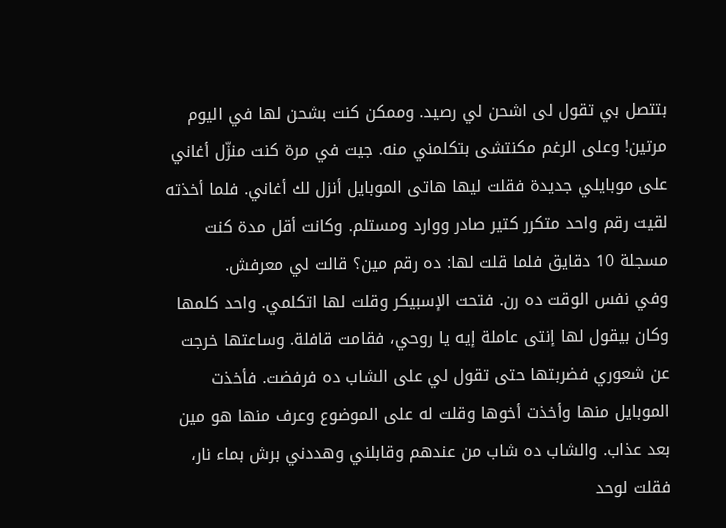بتتصل بي تقول لى اشحن لي رصيد. وممكن كنت بشحن لها في اليوم مرتين! وعلى الرغم مكنتشى بتكلمني منه. جيت في مرة كنت منزّل أغاني على موبايلي جديدة فقلت ليها هاتى الموبايل أنزل لك أغاني. فلما أخذته لقيت رقم واحد متكرر كتير صادر ووارد ومستلم. وكانت أقل مدة كنت مسجلة 10 دقايق فلما قلت لها: ده رقم مين؟ قالت لي معرفش.
وفي نفس الوقت ده رن. فتحت الإسبيكر وقلت لها اتكلمي. واحد كلمها وكان بيقول لها إنتى عاملة إيه يا روحي، فقامت قافلة. وساعتها خرجت عن شعوري فضربتها حتى تقول لي على الشاب ده فرفضت. فأخذت الموبايل منها وأخذت أخوها وقلت له على الموضوع وعرف منها هو مين بعد عذاب. والشاب ده شاب من عندهم وقابلني وهددني برش بماء نار، فقلت لوحد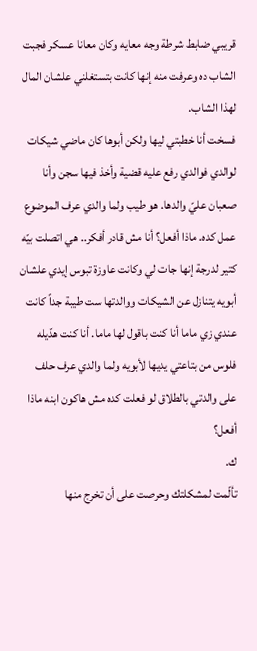قريبي ضابط شرطة وجه معايه وكان معانا عسكر فجبت الشاب ده وعرفت منه إنها كانت بتستغلني علشان المال لهذا الشاب.
فسخت أنا خطبتي ليها ولكن أبوها كان ماضي شيكات لوالدي فوالدي رفع عليه قضية وأخذ فيها سجن وأنا صعبان عليّ والدها. هو طيب ولما والدي عرف الموضوع عمل كده. ماذا أفعل؟ أنا مش قادر أفكر.. هي اتصلت بيّه كتير لدرجة إنها جات لي وكانت عاوزة تبوس إيدي علشان أبويه يتنازل عن الشيكات ووالدتها ست طيبة جداً كانت عندي زي ماما أنا كنت باقول لها ماما. أنا كنت هدّيله فلوس من بتاعتي يديها لأبويه ولما والدي عرف حلف على والدتي بالطلاق لو فعلت كده مش هاكون ابنه ماذا أفعل؟
ك.
تألّمت لمشكلتك وحرصت على أن تخرج منها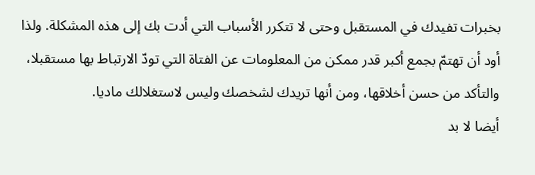بخبرات تفيدك في المستقبل وحتى لا تتكرر الأسباب التي أدت بك إلى هذه المشكلة. ولذا أود أن تهتمّ بجمع أكبر قدر ممكن من المعلومات عن الفتاة التي تودّ الارتباط بها مستقبلا، والتأكد من حسن أخلاقها، ومن أنها تريدك لشخصك وليس لاستغلالك ماديا.
أيضا لا بد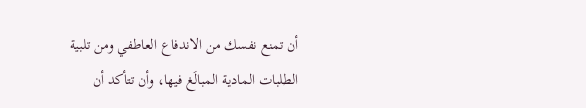أن تمنع نفسك من الاندفاع العاطفي ومن تلبية الطلبات المادية المبالَغ فيها، وأن تتأكد أن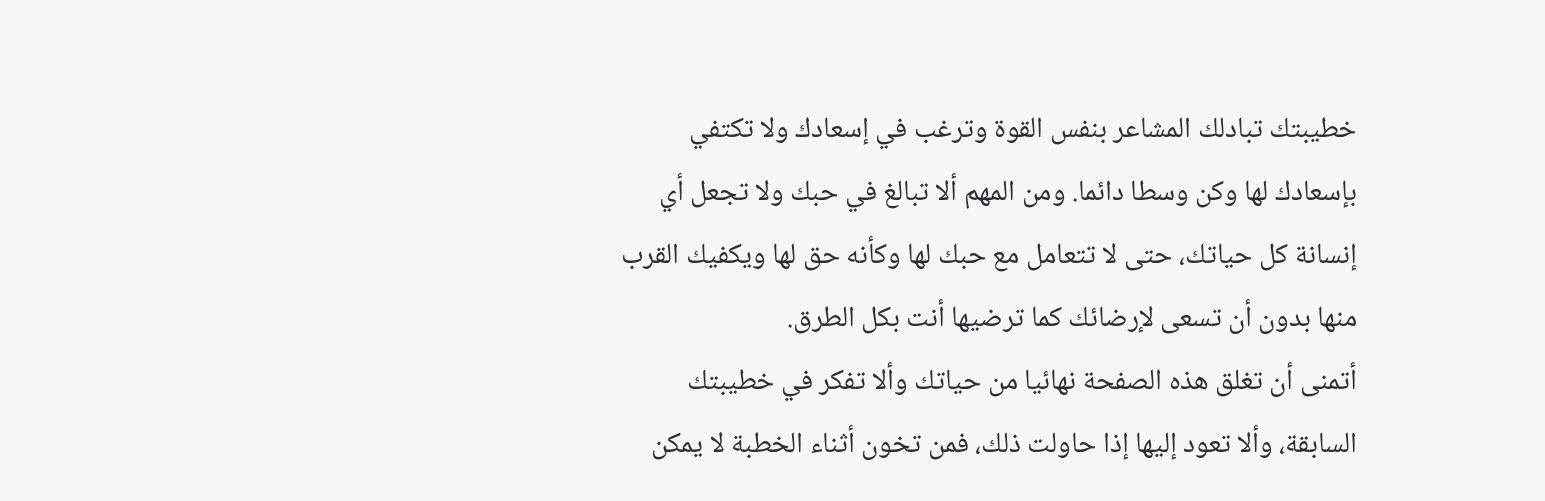خطيبتك تبادلك المشاعر بنفس القوة وترغب في إسعادك ولا تكتفي بإسعادك لها وكن وسطا دائما. ومن المهم ألا تبالغ في حبك ولا تجعل أي إنسانة كل حياتك، حتى لا تتعامل مع حبك لها وكأنه حق لها ويكفيك القرب منها بدون أن تسعى لإرضائك كما ترضيها أنت بكل الطرق.
أتمنى أن تغلق هذه الصفحة نهائيا من حياتك وألا تفكر في خطيبتك السابقة، وألا تعود إليها إذا حاولت ذلك، فمن تخون أثناء الخطبة لا يمكن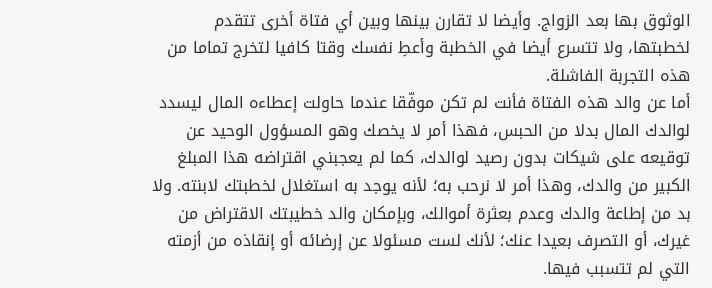الوثوق بها بعد الزواج. وأيضا لا تقارن بينها وبين أي فتاة أخرى تتقدم لخطبتها، ولا تتسرع أيضا في الخطبة وأعطِ نفسك وقتا كافيا لتخرج تماما من هذه التجربة الفاشلة.
أما عن والد هذه الفتاة فأنت لم تكن موفّقا عندما حاولت إعطاءه المال ليسدد لوالدك المال بدلا من الحبس، فهذا أمر لا يخصك وهو المسؤول الوحيد عن توقيعه على شيكات بدون رصيد لوالدك، كما لم يعجبني اقتراضه هذا المبلغ الكبير من والدك، وهذا أمر لا نرحب به؛ لأنه يوجد به استغلال لخطبتك لابنته. ولا بد من إطاعة والدك وعدم بعثرة أموالك، وبإمكان والد خطيبتك الاقتراض من غيرك، أو التصرف بعيدا عنك؛ لأنك لست مسئولا عن إرضائه أو إنقاذه من أزمته التي لم تتسبب فيها.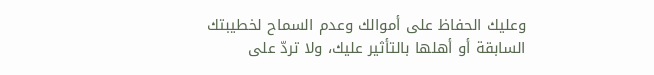وعليك الحفاظ على أموالك وعدم السماح لخطيبتك السابقة أو أهلها بالتأثير عليك، ولا تردّ على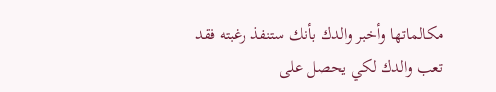مكالماتها وأخبر والدك بأنك ستنفذ رغبته فقد تعب والدك لكي يحصل على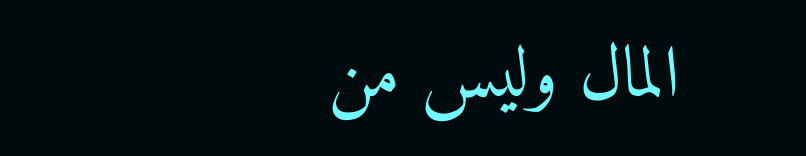المال وليس من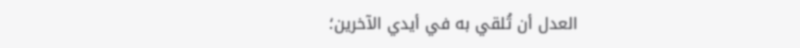العدل أن تُلقي به في أيدي الآخرين؛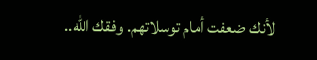لأنك ضعفت أمام توسلاتهم. وفقك الله..